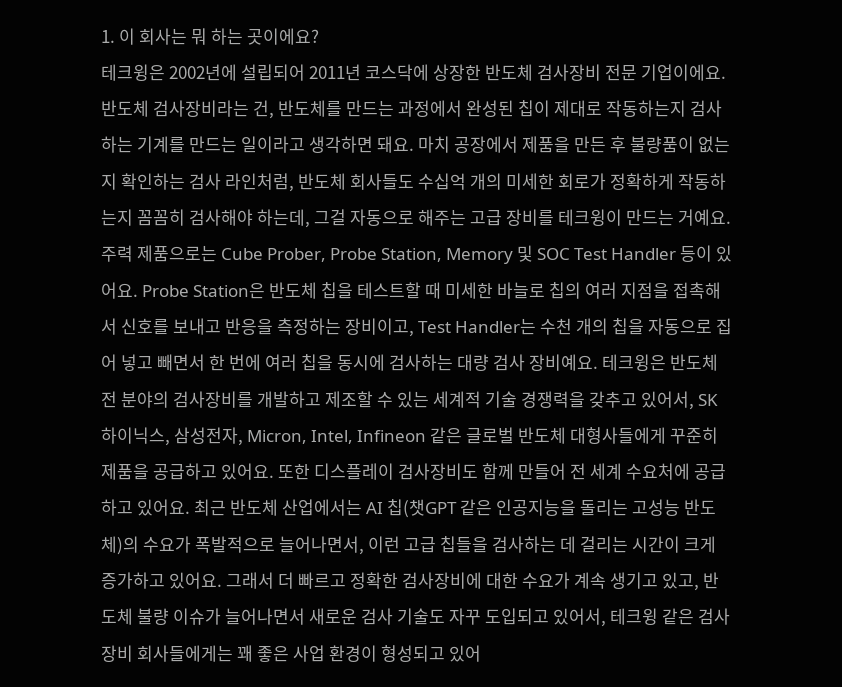1. 이 회사는 뭐 하는 곳이에요?
테크윙은 2002년에 설립되어 2011년 코스닥에 상장한 반도체 검사장비 전문 기업이에요. 반도체 검사장비라는 건, 반도체를 만드는 과정에서 완성된 칩이 제대로 작동하는지 검사하는 기계를 만드는 일이라고 생각하면 돼요. 마치 공장에서 제품을 만든 후 불량품이 없는지 확인하는 검사 라인처럼, 반도체 회사들도 수십억 개의 미세한 회로가 정확하게 작동하는지 꼼꼼히 검사해야 하는데, 그걸 자동으로 해주는 고급 장비를 테크윙이 만드는 거예요. 주력 제품으로는 Cube Prober, Probe Station, Memory 및 SOC Test Handler 등이 있어요. Probe Station은 반도체 칩을 테스트할 때 미세한 바늘로 칩의 여러 지점을 접촉해서 신호를 보내고 반응을 측정하는 장비이고, Test Handler는 수천 개의 칩을 자동으로 집어 넣고 빼면서 한 번에 여러 칩을 동시에 검사하는 대량 검사 장비예요. 테크윙은 반도체 전 분야의 검사장비를 개발하고 제조할 수 있는 세계적 기술 경쟁력을 갖추고 있어서, SK하이닉스, 삼성전자, Micron, Intel, Infineon 같은 글로벌 반도체 대형사들에게 꾸준히 제품을 공급하고 있어요. 또한 디스플레이 검사장비도 함께 만들어 전 세계 수요처에 공급하고 있어요. 최근 반도체 산업에서는 AI 칩(챗GPT 같은 인공지능을 돌리는 고성능 반도체)의 수요가 폭발적으로 늘어나면서, 이런 고급 칩들을 검사하는 데 걸리는 시간이 크게 증가하고 있어요. 그래서 더 빠르고 정확한 검사장비에 대한 수요가 계속 생기고 있고, 반도체 불량 이슈가 늘어나면서 새로운 검사 기술도 자꾸 도입되고 있어서, 테크윙 같은 검사장비 회사들에게는 꽤 좋은 사업 환경이 형성되고 있어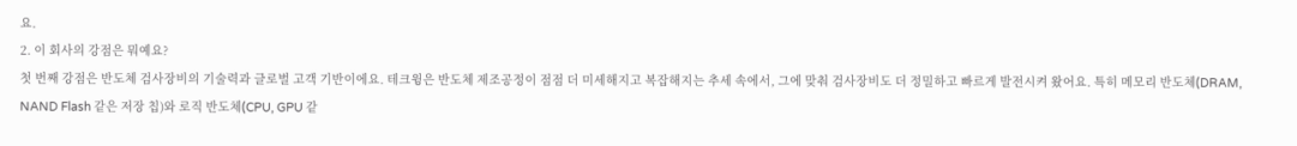요.
2. 이 회사의 강점은 뭐예요?
첫 번째 강점은 반도체 검사장비의 기술력과 글로벌 고객 기반이에요. 테크윙은 반도체 제조공정이 점점 더 미세해지고 복잡해지는 추세 속에서, 그에 맞춰 검사장비도 더 정밀하고 빠르게 발전시켜 왔어요. 특히 메모리 반도체(DRAM, NAND Flash 같은 저장 칩)와 로직 반도체(CPU, GPU 같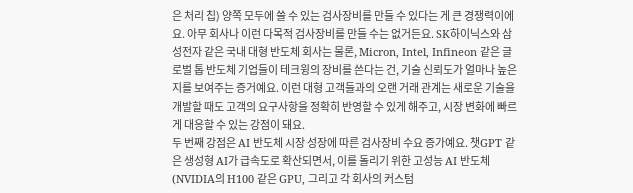은 처리 칩) 양쪽 모두에 쓸 수 있는 검사장비를 만들 수 있다는 게 큰 경쟁력이에요. 아무 회사나 이런 다목적 검사장비를 만들 수는 없거든요. SK하이닉스와 삼성전자 같은 국내 대형 반도체 회사는 물론, Micron, Intel, Infineon 같은 글로벌 톱 반도체 기업들이 테크윙의 장비를 쓴다는 건, 기술 신뢰도가 얼마나 높은지를 보여주는 증거예요. 이런 대형 고객들과의 오랜 거래 관계는 새로운 기술을 개발할 때도 고객의 요구사항을 정확히 반영할 수 있게 해주고, 시장 변화에 빠르게 대응할 수 있는 강점이 돼요.
두 번째 강점은 AI 반도체 시장 성장에 따른 검사장비 수요 증가예요. 챗GPT 같은 생성형 AI가 급속도로 확산되면서, 이를 돌리기 위한 고성능 AI 반도체(NVIDIA의 H100 같은 GPU, 그리고 각 회사의 커스텀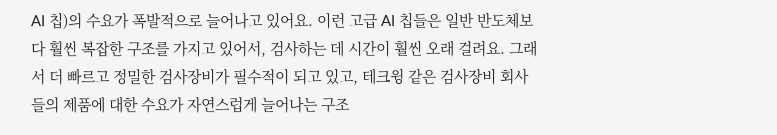AI 칩)의 수요가 폭발적으로 늘어나고 있어요. 이런 고급 AI 칩들은 일반 반도체보다 훨씬 복잡한 구조를 가지고 있어서, 검사하는 데 시간이 훨씬 오래 걸려요. 그래서 더 빠르고 정밀한 검사장비가 필수적이 되고 있고, 테크윙 같은 검사장비 회사들의 제품에 대한 수요가 자연스럽게 늘어나는 구조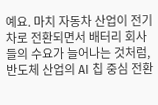예요. 마치 자동차 산업이 전기차로 전환되면서 배터리 회사들의 수요가 늘어나는 것처럼, 반도체 산업의 AI 칩 중심 전환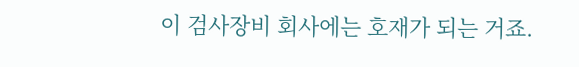이 검사장비 회사에는 호재가 되는 거죠.